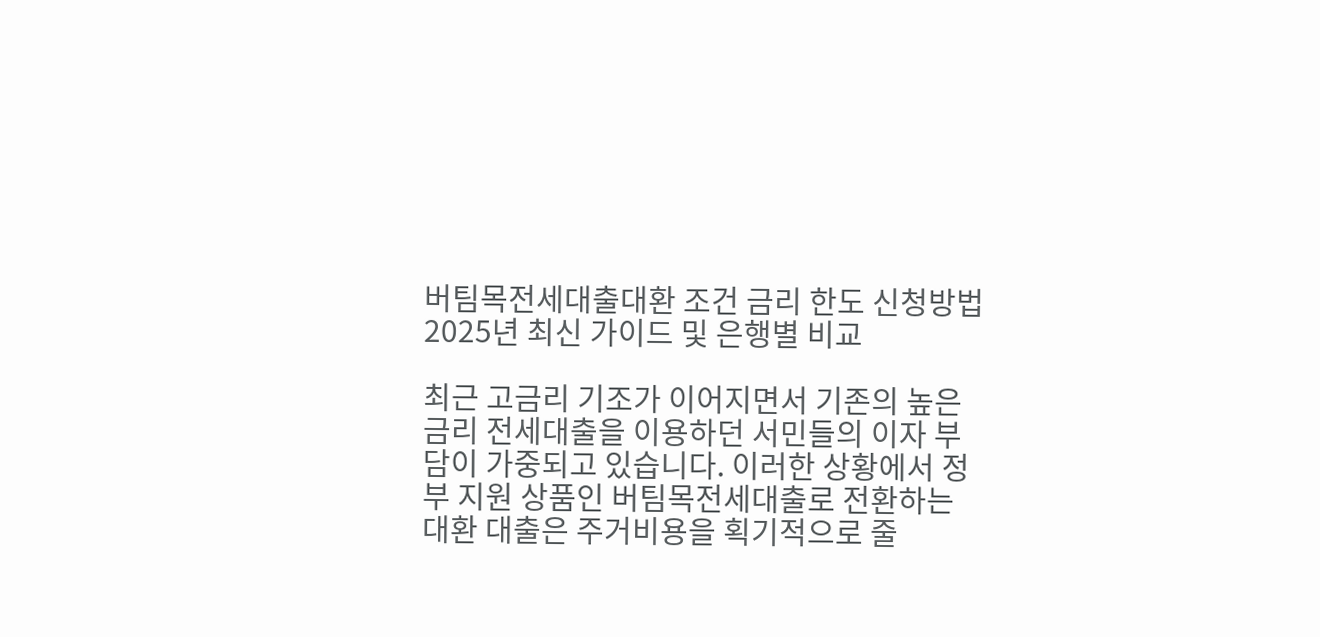버팀목전세대출대환 조건 금리 한도 신청방법 2025년 최신 가이드 및 은행별 비교

최근 고금리 기조가 이어지면서 기존의 높은 금리 전세대출을 이용하던 서민들의 이자 부담이 가중되고 있습니다. 이러한 상황에서 정부 지원 상품인 버팀목전세대출로 전환하는 대환 대출은 주거비용을 획기적으로 줄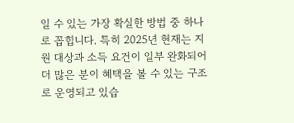일 수 있는 가장 확실한 방법 중 하나로 꼽힙니다. 특히 2025년 현재는 지원 대상과 소득 요건이 일부 완화되어 더 많은 분이 혜택을 볼 수 있는 구조로 운영되고 있습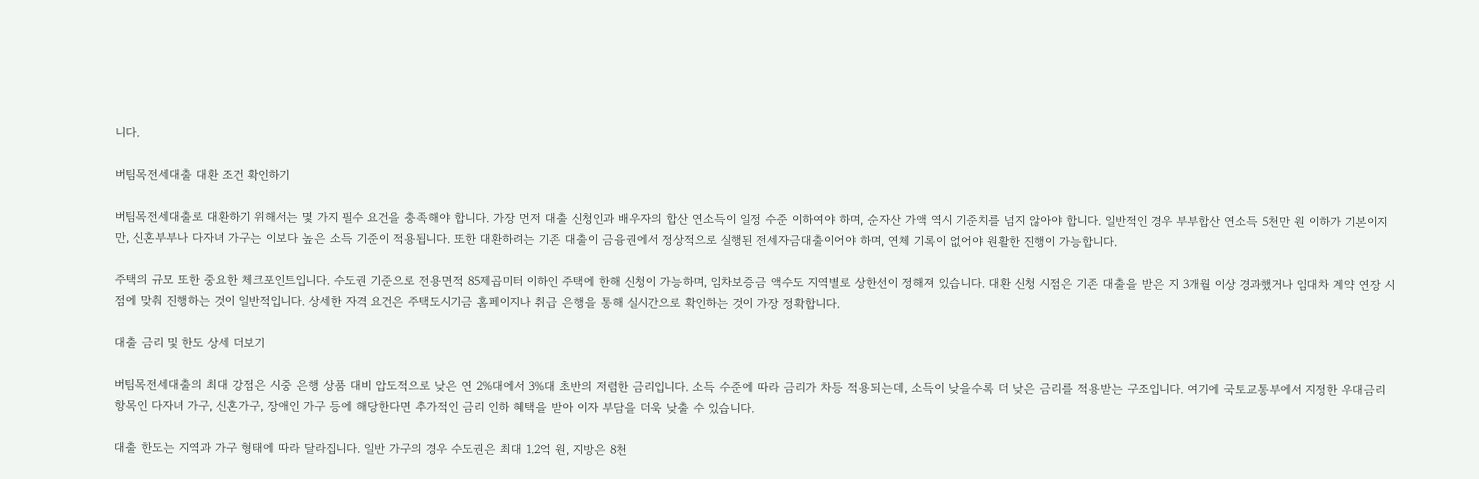니다.

버팀목전세대출 대환 조건 확인하기

버팀목전세대출로 대환하기 위해서는 몇 가지 필수 요건을 충족해야 합니다. 가장 먼저 대출 신청인과 배우자의 합산 연소득이 일정 수준 이하여야 하며, 순자산 가액 역시 기준치를 넘지 않아야 합니다. 일반적인 경우 부부합산 연소득 5천만 원 이하가 기본이지만, 신혼부부나 다자녀 가구는 이보다 높은 소득 기준이 적용됩니다. 또한 대환하려는 기존 대출이 금융권에서 정상적으로 실행된 전세자금대출이어야 하며, 연체 기록이 없어야 원활한 진행이 가능합니다.

주택의 규모 또한 중요한 체크포인트입니다. 수도권 기준으로 전용면적 85제곱미터 이하인 주택에 한해 신청이 가능하며, 임차보증금 액수도 지역별로 상한선이 정해져 있습니다. 대환 신청 시점은 기존 대출을 받은 지 3개월 이상 경과했거나 임대차 계약 연장 시점에 맞춰 진행하는 것이 일반적입니다. 상세한 자격 요건은 주택도시기금 홈페이지나 취급 은행을 통해 실시간으로 확인하는 것이 가장 정확합니다.

대출 금리 및 한도 상세 더보기

버팀목전세대출의 최대 강점은 시중 은행 상품 대비 압도적으로 낮은 연 2%대에서 3%대 초반의 저렴한 금리입니다. 소득 수준에 따라 금리가 차등 적용되는데, 소득이 낮을수록 더 낮은 금리를 적용받는 구조입니다. 여기에 국토교통부에서 지정한 우대금리 항목인 다자녀 가구, 신혼가구, 장애인 가구 등에 해당한다면 추가적인 금리 인하 혜택을 받아 이자 부담을 더욱 낮출 수 있습니다.

대출 한도는 지역과 가구 형태에 따라 달라집니다. 일반 가구의 경우 수도권은 최대 1.2억 원, 지방은 8천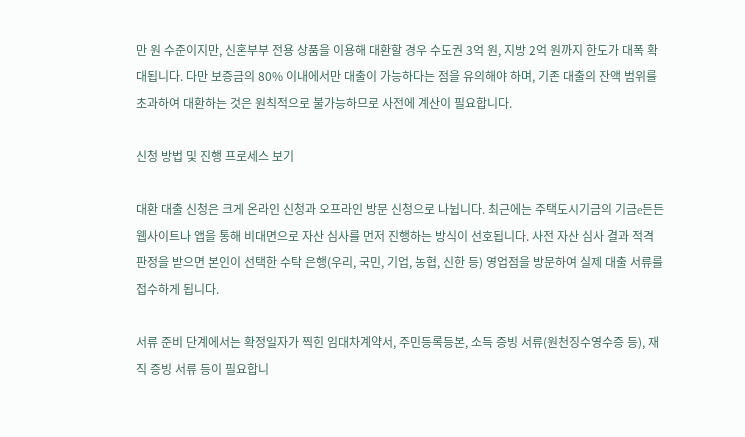만 원 수준이지만, 신혼부부 전용 상품을 이용해 대환할 경우 수도권 3억 원, 지방 2억 원까지 한도가 대폭 확대됩니다. 다만 보증금의 80% 이내에서만 대출이 가능하다는 점을 유의해야 하며, 기존 대출의 잔액 범위를 초과하여 대환하는 것은 원칙적으로 불가능하므로 사전에 계산이 필요합니다.

신청 방법 및 진행 프로세스 보기

대환 대출 신청은 크게 온라인 신청과 오프라인 방문 신청으로 나뉩니다. 최근에는 주택도시기금의 기금e든든 웹사이트나 앱을 통해 비대면으로 자산 심사를 먼저 진행하는 방식이 선호됩니다. 사전 자산 심사 결과 적격 판정을 받으면 본인이 선택한 수탁 은행(우리, 국민, 기업, 농협, 신한 등) 영업점을 방문하여 실제 대출 서류를 접수하게 됩니다.

서류 준비 단계에서는 확정일자가 찍힌 임대차계약서, 주민등록등본, 소득 증빙 서류(원천징수영수증 등), 재직 증빙 서류 등이 필요합니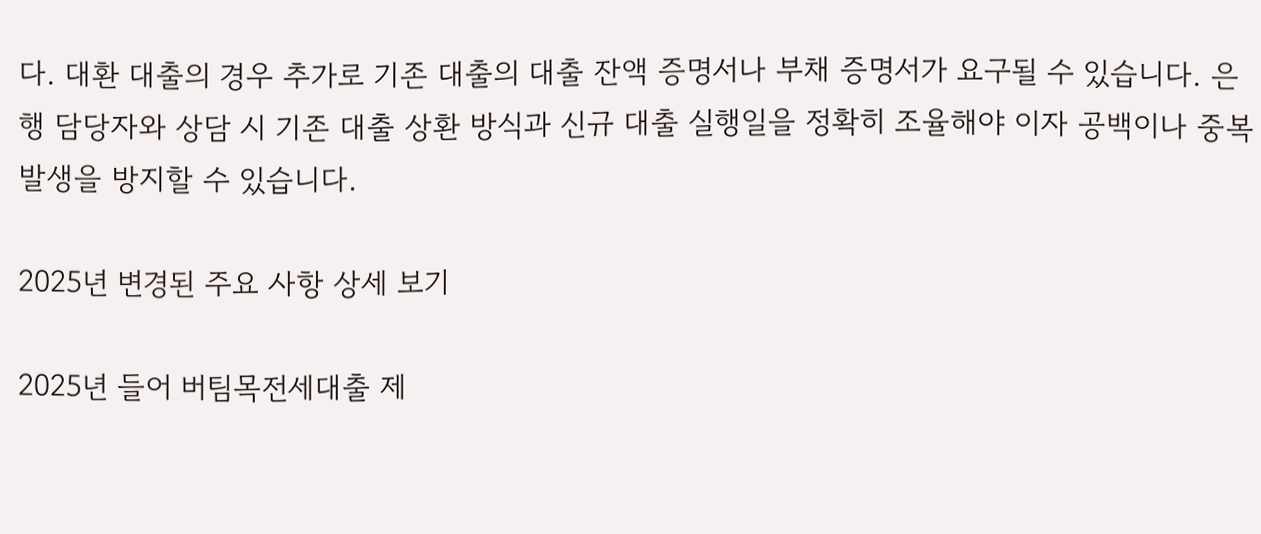다. 대환 대출의 경우 추가로 기존 대출의 대출 잔액 증명서나 부채 증명서가 요구될 수 있습니다. 은행 담당자와 상담 시 기존 대출 상환 방식과 신규 대출 실행일을 정확히 조율해야 이자 공백이나 중복 발생을 방지할 수 있습니다.

2025년 변경된 주요 사항 상세 보기

2025년 들어 버팀목전세대출 제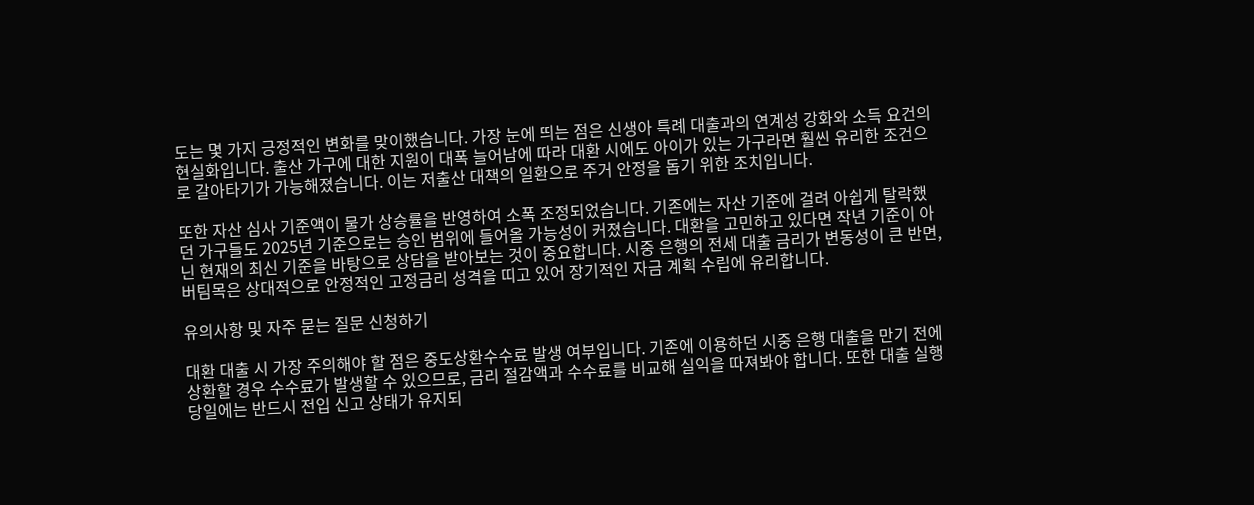도는 몇 가지 긍정적인 변화를 맞이했습니다. 가장 눈에 띄는 점은 신생아 특례 대출과의 연계성 강화와 소득 요건의 현실화입니다. 출산 가구에 대한 지원이 대폭 늘어남에 따라 대환 시에도 아이가 있는 가구라면 훨씬 유리한 조건으로 갈아타기가 가능해졌습니다. 이는 저출산 대책의 일환으로 주거 안정을 돕기 위한 조치입니다.

또한 자산 심사 기준액이 물가 상승률을 반영하여 소폭 조정되었습니다. 기존에는 자산 기준에 걸려 아쉽게 탈락했던 가구들도 2025년 기준으로는 승인 범위에 들어올 가능성이 커졌습니다. 대환을 고민하고 있다면 작년 기준이 아닌 현재의 최신 기준을 바탕으로 상담을 받아보는 것이 중요합니다. 시중 은행의 전세 대출 금리가 변동성이 큰 반면, 버팀목은 상대적으로 안정적인 고정금리 성격을 띠고 있어 장기적인 자금 계획 수립에 유리합니다.

유의사항 및 자주 묻는 질문 신청하기

대환 대출 시 가장 주의해야 할 점은 중도상환수수료 발생 여부입니다. 기존에 이용하던 시중 은행 대출을 만기 전에 상환할 경우 수수료가 발생할 수 있으므로, 금리 절감액과 수수료를 비교해 실익을 따져봐야 합니다. 또한 대출 실행 당일에는 반드시 전입 신고 상태가 유지되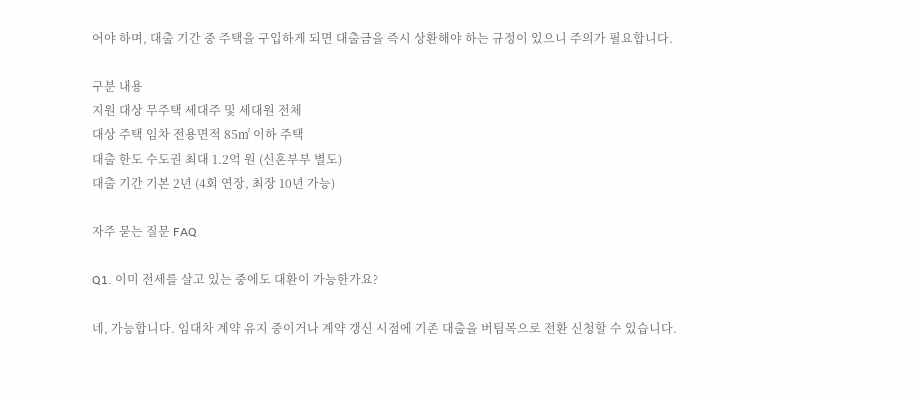어야 하며, 대출 기간 중 주택을 구입하게 되면 대출금을 즉시 상환해야 하는 규정이 있으니 주의가 필요합니다.

구분 내용
지원 대상 무주택 세대주 및 세대원 전체
대상 주택 임차 전용면적 85㎡ 이하 주택
대출 한도 수도권 최대 1.2억 원 (신혼부부 별도)
대출 기간 기본 2년 (4회 연장, 최장 10년 가능)

자주 묻는 질문 FAQ

Q1. 이미 전세를 살고 있는 중에도 대환이 가능한가요?

네, 가능합니다. 임대차 계약 유지 중이거나 계약 갱신 시점에 기존 대출을 버팀목으로 전환 신청할 수 있습니다.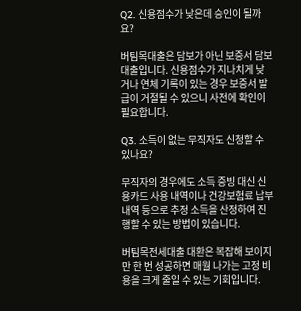Q2. 신용점수가 낮은데 승인이 될까요?

버팀목대출은 담보가 아닌 보증서 담보 대출입니다. 신용점수가 지나치게 낮거나 연체 기록이 있는 경우 보증서 발급이 거절될 수 있으니 사전에 확인이 필요합니다.

Q3. 소득이 없는 무직자도 신청할 수 있나요?

무직자의 경우에도 소득 증빙 대신 신용카드 사용 내역이나 건강보험료 납부 내역 등으로 추정 소득을 산정하여 진행할 수 있는 방법이 있습니다.

버팀목전세대출 대환은 복잡해 보이지만 한 번 성공하면 매월 나가는 고정 비용을 크게 줄일 수 있는 기회입니다.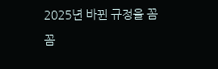2025년 바뀐 규정을 꼼꼼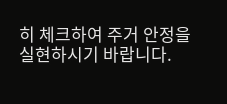히 체크하여 주거 안정을 실현하시기 바랍니다.